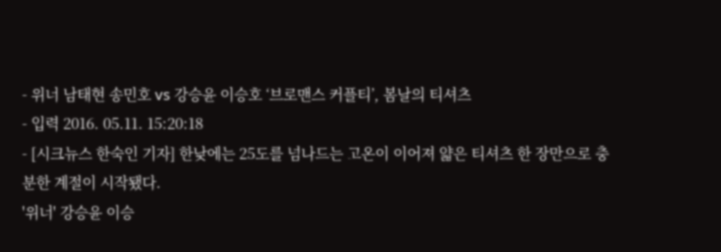- 위너 남태현 송민호 vs 강승윤 이승호 ‘브로맨스 커플티’, 봄날의 티셔츠
- 입력 2016. 05.11. 15:20:18
- [시크뉴스 한숙인 기자] 한낮에는 25도를 넘나드는 고온이 이어져 얇은 티셔츠 한 장만으로 충분한 계절이 시작됐다.
'위너' 강승윤 이승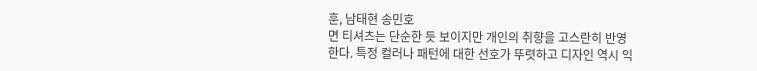훈, 남태현 송민호
면 티셔츠는 단순한 듯 보이지만 개인의 취향을 고스란히 반영한다. 특정 컬러나 패턴에 대한 선호가 뚜렷하고 디자인 역시 익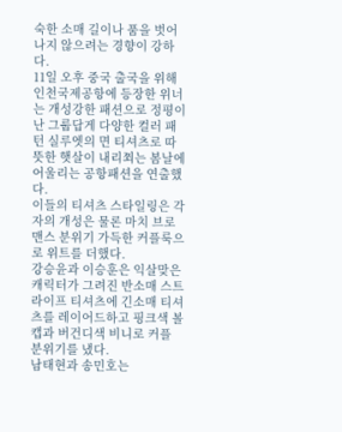숙한 소매 길이나 품을 벗어나지 않으려는 경향이 강하다.
11일 오후 중국 출국을 위해 인천국제공항에 등장한 위너는 개성강한 패션으로 정평이 난 그룹답게 다양한 컬러 패턴 실루엣의 면 티셔츠로 따뜻한 햇살이 내리쬐는 봄날에 어울리는 공항패션을 연출했다.
이들의 티셔츠 스타일링은 각자의 개성은 물론 마치 브로맨스 분위기 가득한 커플룩으로 위트를 더했다.
강승윤과 이승훈은 익살맞은 캐릭터가 그려진 반소매 스트라이프 티셔츠에 긴소매 티셔츠를 레이어드하고 핑크색 볼캡과 버건디색 비니로 커플 분위기를 냈다.
남태현과 송민호는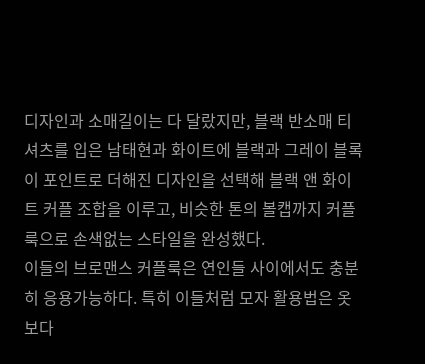디자인과 소매길이는 다 달랐지만, 블랙 반소매 티셔츠를 입은 남태현과 화이트에 블랙과 그레이 블록이 포인트로 더해진 디자인을 선택해 블랙 앤 화이트 커플 조합을 이루고, 비슷한 톤의 볼캡까지 커플룩으로 손색없는 스타일을 완성했다.
이들의 브로맨스 커플룩은 연인들 사이에서도 충분히 응용가능하다. 특히 이들처럼 모자 활용법은 옷보다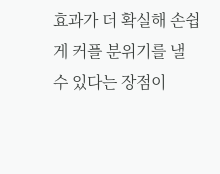효과가 더 확실해 손쉽게 커플 분위기를 낼 수 있다는 장점이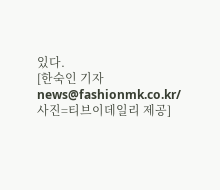있다.
[한숙인 기자 news@fashionmk.co.kr/ 사진=티브이데일리 제공]